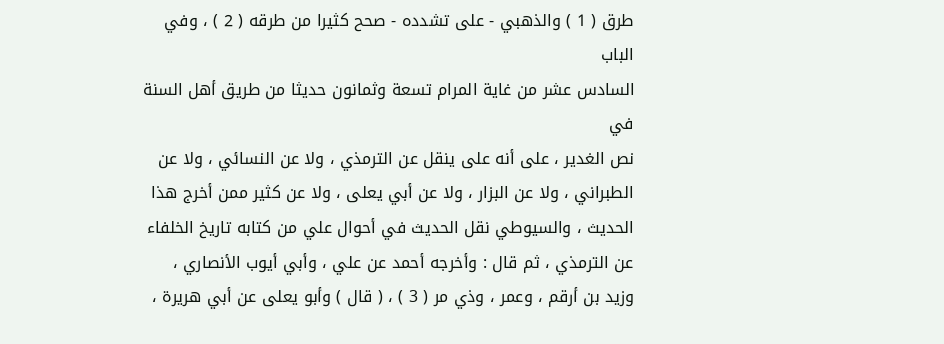طرق ( 1 ) والذهبي - على تشدده - صحح كثيرا من طرقه ( 2 ) ، وفي الباب
السادس عشر من غاية المرام تسعة وثمانون حديثا من طريق أهل السنة في
نص الغدير ، على أنه على ينقل عن الترمذي ، ولا عن النسائي ، ولا عن
الطبراني ، ولا عن البزار ، ولا عن أبي يعلى ، ولا عن كثير ممن أخرج هذا
الحديث ، والسيوطي نقل الحديث في أحوال علي من كتابه تاريخ الخلفاء
عن الترمذي ، ثم قال : وأخرجه أحمد عن علي ، وأبي أيوب الأنصاري ،
وزيد بن أرقم ، وعمر ، وذي مر ( 3 ) ، ( قال ) وأبو يعلى عن أبي هريرة ،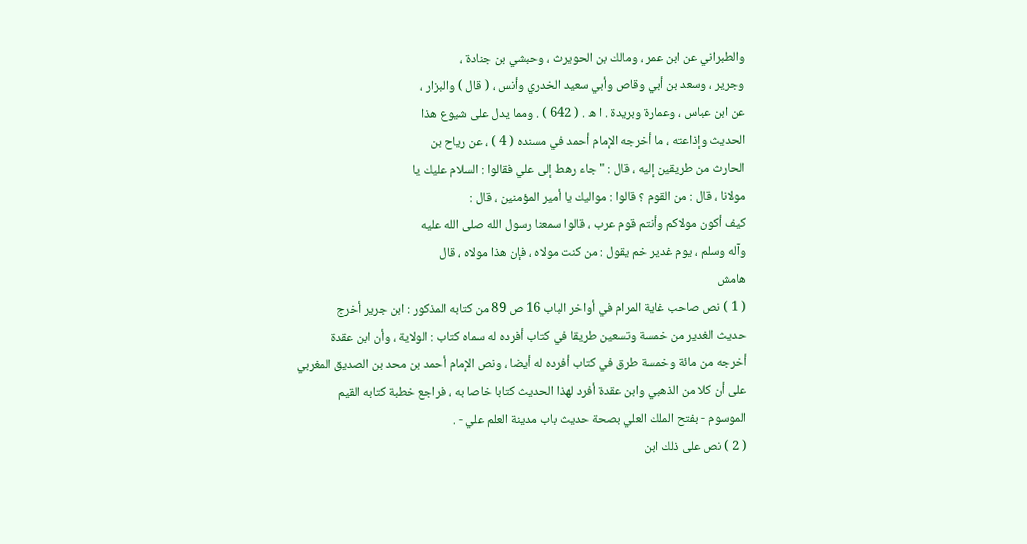والطبراني عن ابن عمر ، ومالك بن الحويرث ، وحبشي بن جنادة ،
وجرير ، وسعد بن أبي وقاص وأبي سعيد الخدري وأنس ، ( قال ) والبزار ،
عن ابن عباس ، وعمارة وبريدة . ا ه . ( 642 ) . ومما يدل على شيوع هذا
الحديث وإذاعته ، ما أخرجه الإمام أحمد في مسنده ( 4 ) ، عن رياح بن
الحارث من طريقين إليه ، قال : " جاء رهط إلى علي فقالوا : السلام عليك يا
مولانا ، قال : من القوم ؟ قالوا : مواليك يا أمير المؤمنين ، قال :
كيف أكون مولاكم وأنتم قوم عرب ، قالوا سمعنا رسول الله صلى الله عليه
وآله وسلم ، يوم غدير خم يقول : من كنت مولاه ، فإن هذا مولاه ، قال
هامش
( 1 ) نص صاحب غاية المرام في أواخر الباب 16 ص 89 من كتابه المذكور : ابن جرير أخرج
حديث الغدير من خمسة وتسعين طريقا في كتاب أفرده له سماه كتاب : الولاية ، وأن ابن عقدة
أخرجه من مائة وخمسة طرق في كتاب أفرده له أيضا ، ونص الإمام أحمد بن محد بن الصديق المغربي
على أن كلا من الذهبي وابن عقدة أفرد لهذا الحديث كتابا خاصا به ، فراجع خطبة كتابه القيم
الموسوم - بفتح الملك العلي بصحة حديث باب مدينة العلم علي - .
( 2 ) نص على ذلك ابن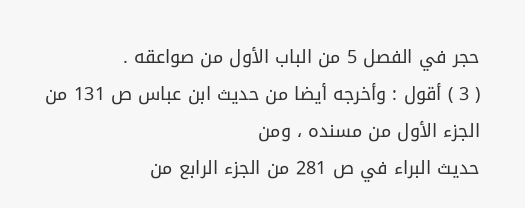حجر في الفصل 5 من الباب الأول من صواعقه .
( 3 ) أقول : وأخرجه أيضا من حديث ابن عباس ص 131 من الجزء الأول من مسنده ، ومن
حديث البراء في ص 281 من الجزء الرابع من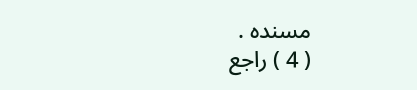مسنده .
( 4 ) راجع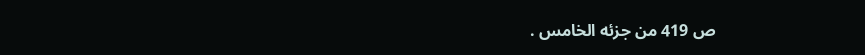ص 419 من جزئه الخامس .